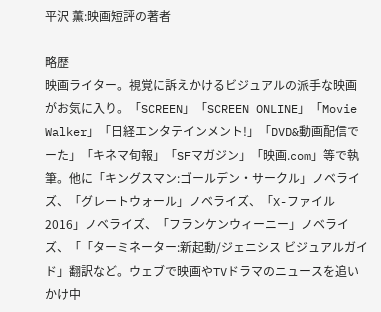平沢 薫:映画短評の著者

略歴
映画ライター。視覚に訴えかけるビジュアルの派手な映画がお気に入り。「SCREEN」「SCREEN ONLINE」「Movie Walker」「日経エンタテインメント!」「DVD&動画配信でーた」「キネマ旬報」「SFマガジン」「映画.com」等で執筆。他に「キングスマン:ゴールデン・サークル」ノベライズ、「グレートウォール」ノベライズ、「X-ファイル 2016」ノベライズ、「フランケンウィーニー」ノベライズ、「「ターミネーター:新起動/ジェニシス ビジュアルガイド」翻訳など。ウェブで映画やTVドラマのニュースを追いかけ中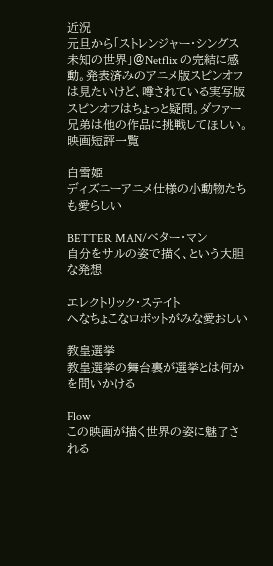近況
元旦から「ストレンジャー・シングス 未知の世界」@Netflix の完結に感動。発表済みのアニメ版スピンオフは見たいけど、噂されている実写版スピンオフはちょっと疑問。ダファー兄弟は他の作品に挑戦してほしい。
映画短評一覧

白雪姫
ディズニーアニメ仕様の小動物たちも愛らしい

BETTER MAN/ベター・マン
自分をサルの姿で描く、という大胆な発想

エレクトリック・ステイト
へなちょこなロボットがみな愛おしい

教皇選挙
教皇選挙の舞台裏が選挙とは何かを問いかける

Flow
この映画が描く世界の姿に魅了される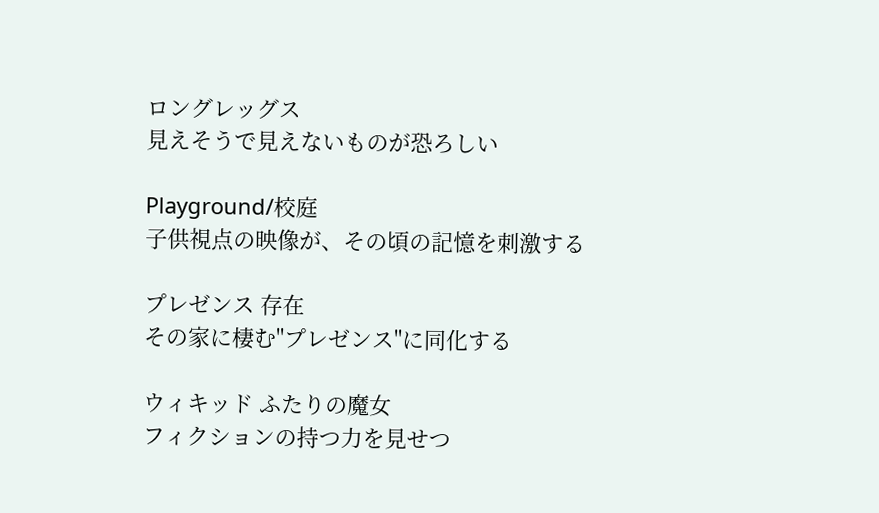ロングレッグス
見えそうで見えないものが恐ろしい

Playground/校庭
子供視点の映像が、その頃の記憶を刺激する

プレゼンス 存在
その家に棲む"プレゼンス"に同化する

ウィキッド ふたりの魔女
フィクションの持つ力を見せつ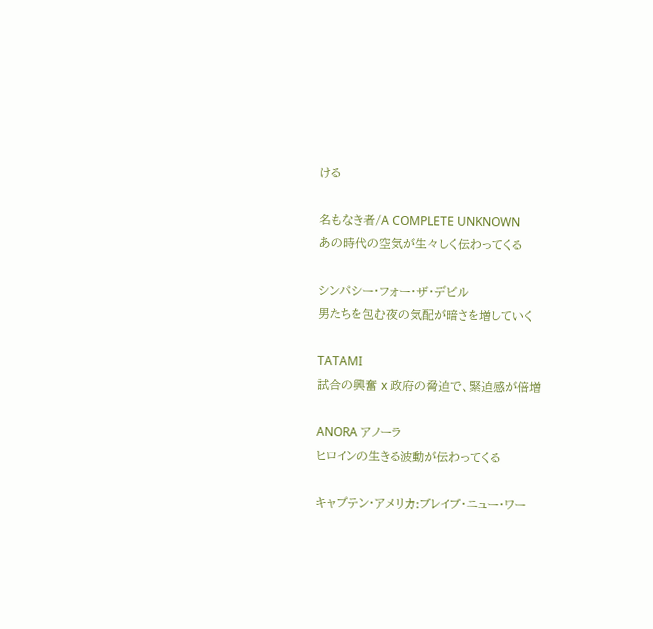ける

名もなき者/A COMPLETE UNKNOWN
あの時代の空気が生々しく伝わってくる

シンパシー・フォー・ザ・デビル
男たちを包む夜の気配が暗さを増していく

TATAMI
試合の興奮 x 政府の脅迫で、緊迫感が倍増

ANORA アノーラ
ヒロインの生きる波動が伝わってくる

キャプテン・アメリカ:ブレイブ・ニュー・ワー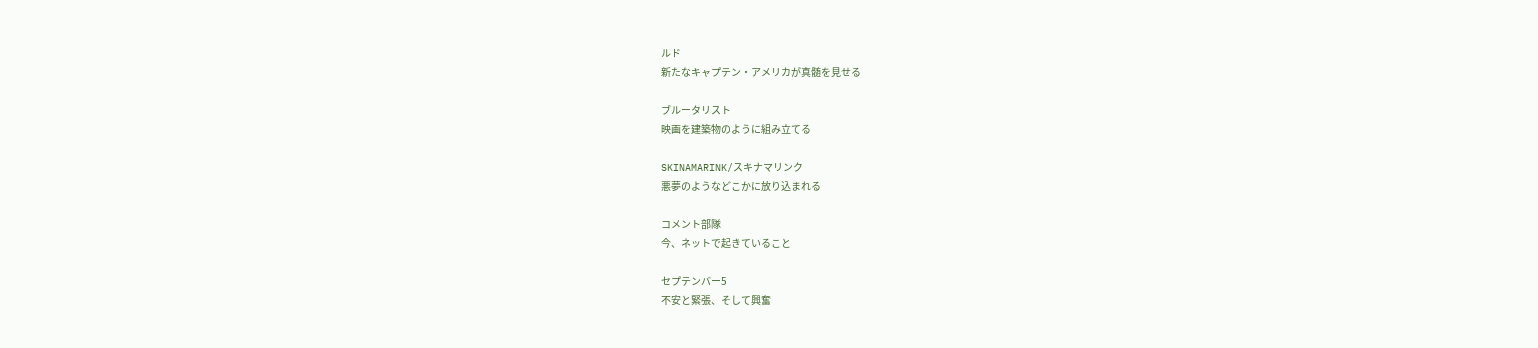ルド
新たなキャプテン・アメリカが真髄を見せる

ブルータリスト
映画を建築物のように組み立てる

SKINAMARINK/スキナマリンク
悪夢のようなどこかに放り込まれる

コメント部隊
今、ネットで起きていること

セプテンバー5
不安と緊張、そして興奮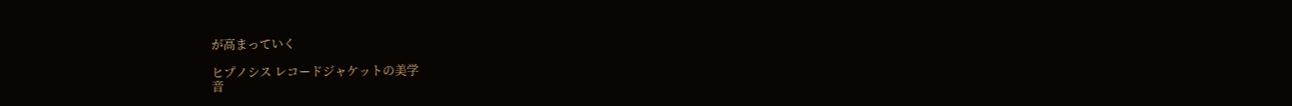が高まっていく

ヒプノシス レコードジャケットの美学
音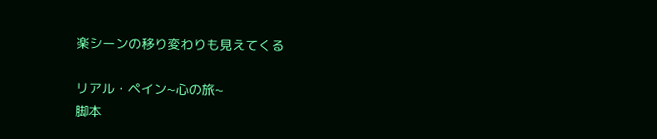楽シーンの移り変わりも見えてくる

リアル・ペイン~心の旅~
脚本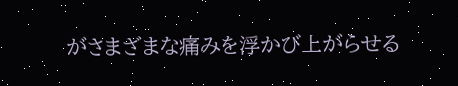がさまざまな痛みを浮かび上がらせる